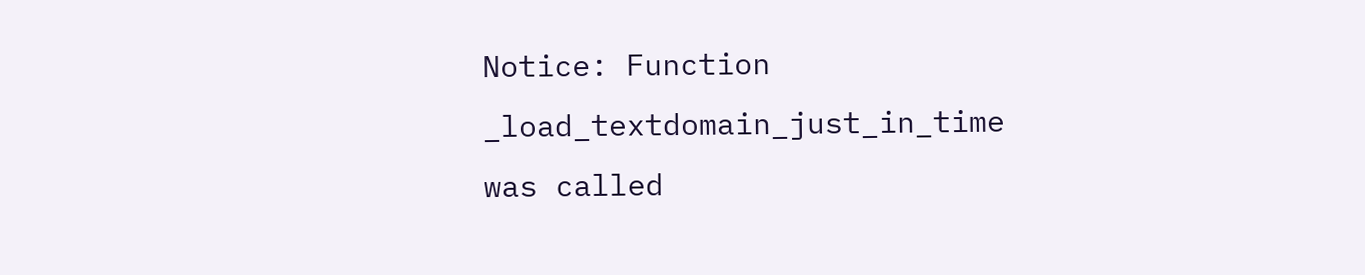Notice: Function _load_textdomain_just_in_time was called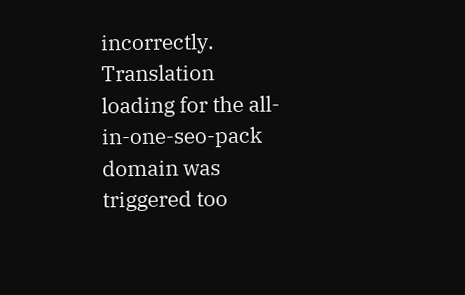incorrectly. Translation loading for the all-in-one-seo-pack domain was triggered too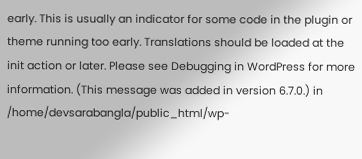early. This is usually an indicator for some code in the plugin or theme running too early. Translations should be loaded at the init action or later. Please see Debugging in WordPress for more information. (This message was added in version 6.7.0.) in /home/devsarabangla/public_html/wp-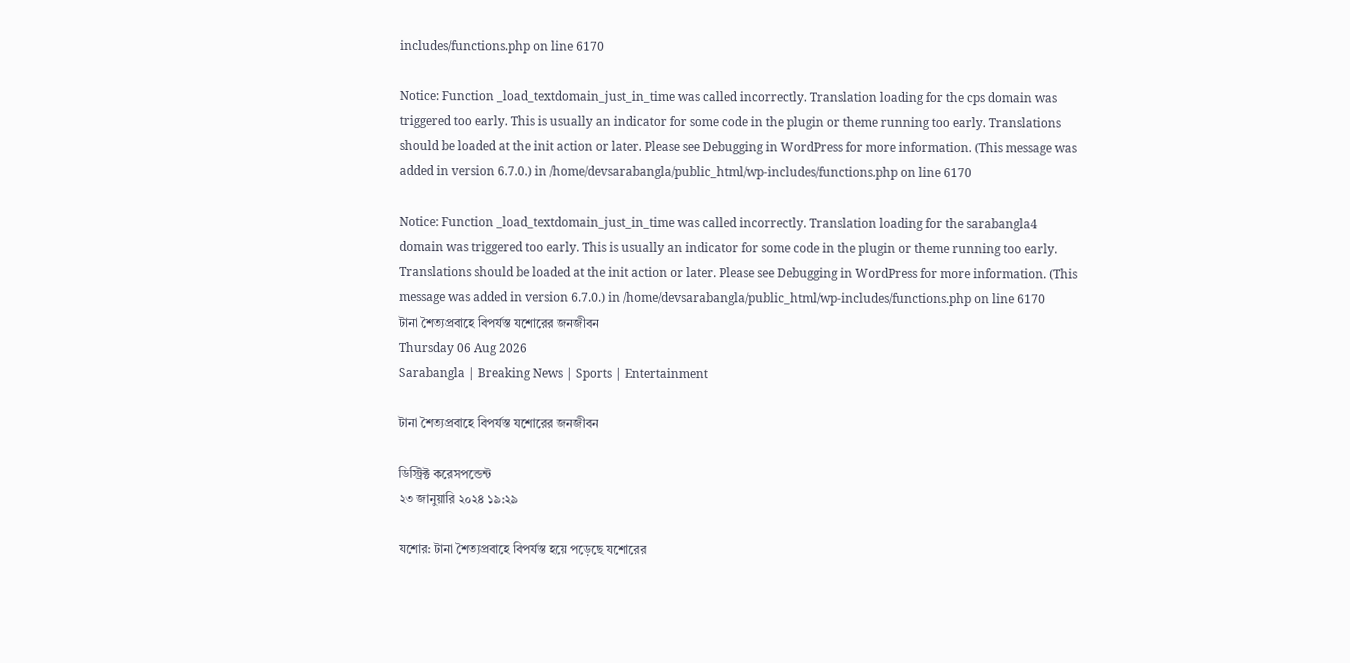includes/functions.php on line 6170

Notice: Function _load_textdomain_just_in_time was called incorrectly. Translation loading for the cps domain was triggered too early. This is usually an indicator for some code in the plugin or theme running too early. Translations should be loaded at the init action or later. Please see Debugging in WordPress for more information. (This message was added in version 6.7.0.) in /home/devsarabangla/public_html/wp-includes/functions.php on line 6170

Notice: Function _load_textdomain_just_in_time was called incorrectly. Translation loading for the sarabangla4 domain was triggered too early. This is usually an indicator for some code in the plugin or theme running too early. Translations should be loaded at the init action or later. Please see Debugging in WordPress for more information. (This message was added in version 6.7.0.) in /home/devsarabangla/public_html/wp-includes/functions.php on line 6170
টানা শৈত্যপ্রবাহে বিপর্যস্ত যশোরের জনজীবন
Thursday 06 Aug 2026
Sarabangla | Breaking News | Sports | Entertainment

টানা শৈত্যপ্রবাহে বিপর্যস্ত যশোরের জনজীবন

ডিস্ট্রিক্ট করেসপন্ডেন্ট
২৩ জানুয়ারি ২০২৪ ১৯:২৯

যশোর: টানা শৈত্যপ্রবাহে বিপর্যস্ত হয়ে পড়েছে যশোরের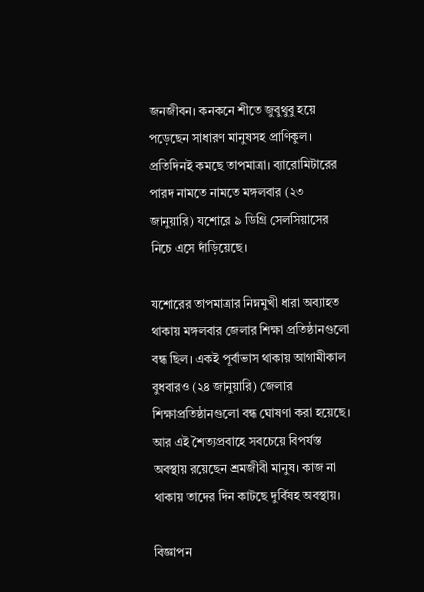জনজীবন। কনকনে শীতে জুবুথুবু হয়ে পড়েছেন সাধারণ মানুষসহ প্রাণিকুল। প্রতিদিনই কমছে তাপমাত্রা। ব্যারোমিটারের পারদ নামতে নামতে মঙ্গলবার (২৩ জানুয়ারি) যশোরে ৯ ডিগ্রি সেলসিয়াসের নিচে এসে দাঁড়িয়েছে।

যশোরের তাপমাত্রার নিম্নমুখী ধারা অব্যাহত থাকায় মঙ্গলবার জেলার শিক্ষা প্রতিষ্ঠানগুলো বন্ধ ছিল। একই পূর্বাভাস থাকায় আগামীকাল বুধবারও (২৪ জানুয়ারি) জেলার শিক্ষাপ্রতিষ্ঠানগুলো বন্ধ ঘোষণা করা হয়েছে। আর এই শৈত্যপ্রবাহে সবচেয়ে বিপর্যস্ত অবস্থায় রয়েছেন শ্রমজীবী মানুষ। কাজ না থাকায় তাদের দিন কাটছে দুর্বিষহ অবস্থায়।

বিজ্ঞাপন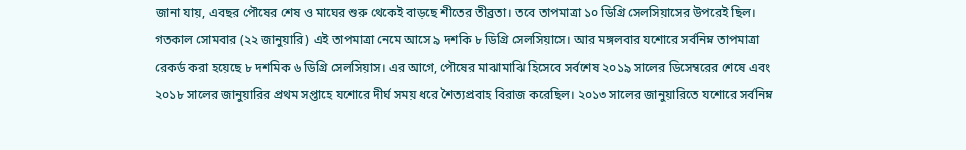জানা যায়, এবছর পৌষের শেষ ও মাঘের শুরু থেকেই বাড়ছে শীতের তীব্রতা। তবে তাপমাত্রা ১০ ডিগ্রি সেলসিয়াসের উপরেই ছিল। গতকাল সোমবার (২২ জানুয়ারি) এই তাপমাত্রা নেমে আসে ৯ দশকি ৮ ডিগ্রি সেলসিয়াসে। আর মঙ্গলবার যশোরে সর্বনিম্ন তাপমাত্রা রেকর্ড করা হয়েছে ৮ দশমিক ৬ ডিগ্রি সেলসিয়াস। এর আগে, পৌষের মাঝামাঝি হিসেবে সর্বশেষ ২০১৯ সালের ডিসেম্বরের শেষে এবং ২০১৮ সালের জানুয়ারির প্রথম সপ্তাহে যশোরে দীর্ঘ সময় ধরে শৈত্যপ্রবাহ বিরাজ করেছিল। ২০১৩ সালের জানুয়ারিতে যশোরে সর্বনিম্ন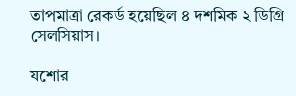তাপমাত্রা রেকর্ড হয়েছিল ৪ দশমিক ২ ডিগ্রি সেলসিয়াস।

যশোর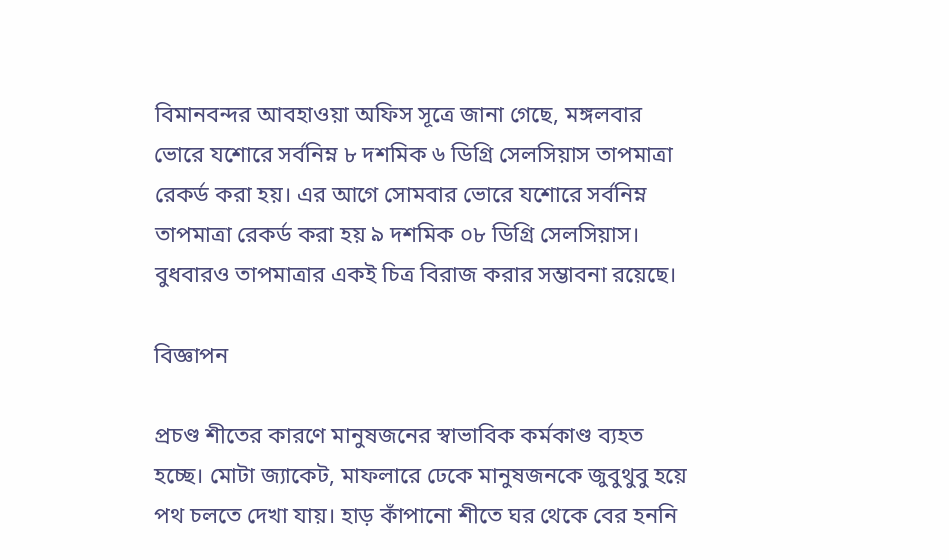বিমানবন্দর আবহাওয়া অফিস সূত্রে জানা গেছে, মঙ্গলবার ভোরে যশোরে সর্বনিম্ন ৮ দশমিক ৬ ডিগ্রি সেলসিয়াস তাপমাত্রা রেকর্ড করা হয়। এর আগে সোমবার ভোরে যশোরে সর্বনিম্ন তাপমাত্রা রেকর্ড করা হয় ৯ দশমিক ০৮ ডিগ্রি সেলসিয়াস। বুধবারও তাপমাত্রার একই চিত্র বিরাজ করার সম্ভাবনা রয়েছে।

বিজ্ঞাপন

প্রচণ্ড শীতের কারণে মানুষজনের স্বাভাবিক কর্মকাণ্ড ব্যহত হচ্ছে। মোটা জ্যাকেট, মাফলারে ঢেকে মানুষজনকে জুবুথুবু হয়ে পথ চলতে দেখা যায়। হাড় কাঁপানো শীতে ঘর থেকে বের হননি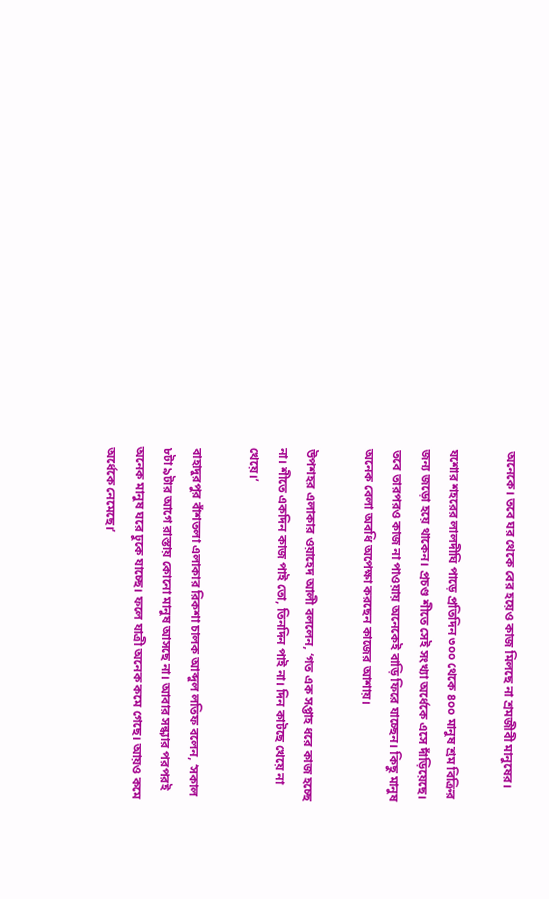অনেকে। তবে ঘর থেকে বের হয়েও কাজ মিলছে না শ্রমজীবী মানুষের।

যশোর শহরের লালদীঘি পাড়ে প্রতিদিন ৩০০ থেকে ৪০০ মানুষ শ্রম বিক্রির জন্য জড়ো হয়ে থাকেন। প্রচণ্ড শীতে সেই সংখ্যা অর্ধেকে এসে দাঁড়িয়েছে। তবে তারপরও কাজ না পাওয়ায় অনেকেই বাড়ি ফিরে যাচ্ছেন। কিছু মানুষ অনেক বেলা অবধি অপেক্ষা করছেন কাজের আশায়।

উপশহর এলাকার ওয়াহেদ আলী বললেন, ‘গত এক সপ্তাহ ধরে কাজ হচ্ছে না। শীতে একদিন কাজ পাই তো, তিনদিন পাই না। দিন কাটছে খেয়ে না খেয়ে।’

বাহাদুরপুর বাঁশতলা এলাকার রিকশা চালক আব্দুল লতিফ বলেন, ‘সকাল ৮টা ৯টার আগে রাস্তায় কোনো মানুষ আসছে না। আবার সন্ধ্যার পরপরই অনেক মানুষ ঘরে ঢুকে যাচ্ছে। ফলে যাত্রী অনেক কমে গেছে। আয়ও কমে অর্ধেকে নেমেছে।’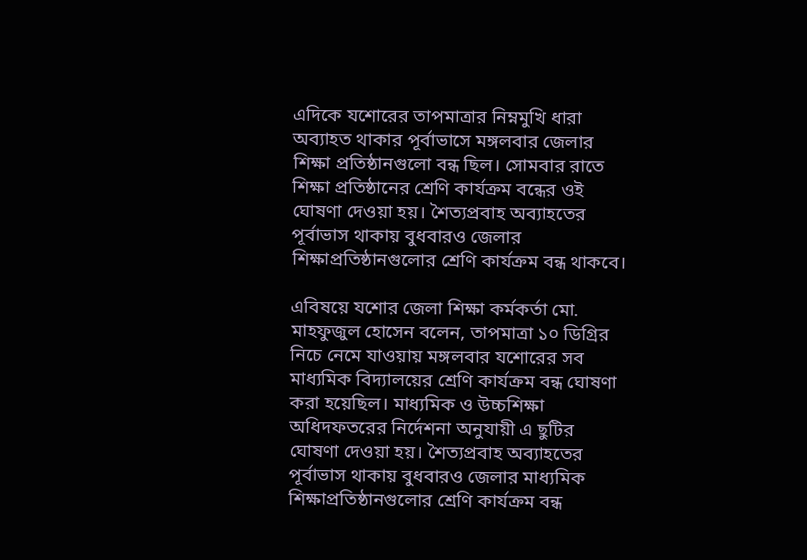এদিকে যশোরের তাপমাত্রার নিম্নমুখি ধারা অব্যাহত থাকার পূর্বাভাসে মঙ্গলবার জেলার শিক্ষা প্রতিষ্ঠানগুলো বন্ধ ছিল। সোমবার রাতে শিক্ষা প্রতিষ্ঠানের শ্রেণি কার্যক্রম বন্ধের ওই ঘোষণা দেওয়া হয়। শৈত্যপ্রবাহ অব্যাহতের পূর্বাভাস থাকায় বুধবারও জেলার শিক্ষাপ্রতিষ্ঠানগুলোর শ্রেণি কার্যক্রম বন্ধ থাকবে।

এবিষয়ে যশোর জেলা শিক্ষা কর্মকর্তা মো. মাহফুজুল হোসেন বলেন, তাপমাত্রা ১০ ডিগ্রির নিচে নেমে যাওয়ায় মঙ্গলবার যশোরের সব মাধ্যমিক বিদ্যালয়ের শ্রেণি কার্যক্রম বন্ধ ঘোষণা করা হয়েছিল। মাধ্যমিক ও উচ্চশিক্ষা অধিদফতরের নির্দেশনা অনুযায়ী এ ছুটির ঘোষণা দেওয়া হয়। শৈত্যপ্রবাহ অব্যাহতের পূর্বাভাস থাকায় বুধবারও জেলার মাধ্যমিক শিক্ষাপ্রতিষ্ঠানগুলোর শ্রেণি কার্যক্রম বন্ধ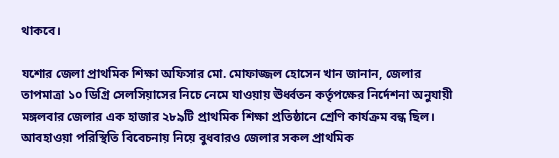থাকবে।

যশোর জেলা প্রাথমিক শিক্ষা অফিসার মো. মোফাজ্জল হোসেন খান জানান, জেলার তাপমাত্রা ১০ ডিগ্রি সেলসিয়াসের নিচে নেমে যাওয়ায় ঊর্ধ্বতন কর্তৃপক্ষের নির্দেশনা অনুযায়ী মঙ্গলবার জেলার এক হাজার ২৮৯টি প্রাথমিক শিক্ষা প্রতিষ্ঠানে শ্রেণি কার্যক্রম বন্ধ ছিল। আবহাওয়া পরিস্থিতি বিবেচনায় নিয়ে বুধবারও জেলার সকল প্রাথমিক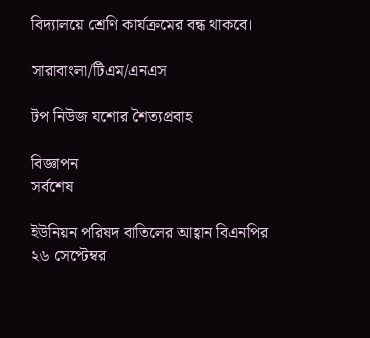বিদ্যালয়ে শ্রেণি কার্যক্রমের বন্ধ থাকবে।

সারাবাংলা/টিএম/এনএস

টপ নিউজ যশোর শৈত্যপ্রবাহ

বিজ্ঞাপন
সর্বশেষ

ইউনিয়ন পরিষদ বাতিলের আহ্বান বিএনপির
২৬ সেপ্টেম্বর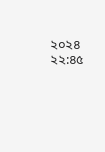২০২৪ ২২:৪৫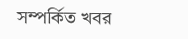সম্পর্কিত খবর